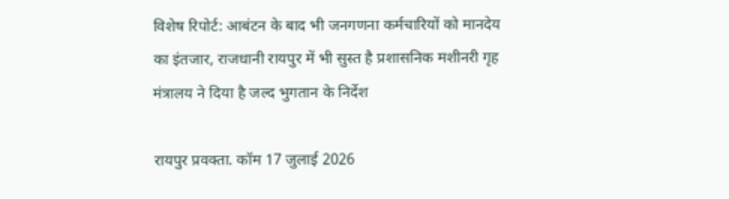विशेष रिपोर्ट: आबंटन के बाद भी जनगणना कर्मचारियों को मानदेय का इंतजार, राजधानी रायपुर में भी सुस्त है प्रशासनिक मशीनरी गृह मंत्रालय ने दिया है जल्द भुगतान के निर्देश

रायपुर प्रवक्ता. कॉम 17 जुलाई 2026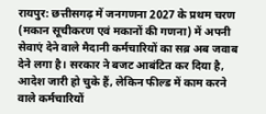रायपुर: छत्तीसगढ़ में जनगणना 2027 के प्रथम चरण (मकान सूचीकरण एवं मकानों की गणना) में अपनी सेवाएं देने वाले मैदानी कर्मचारियों का सब्र अब जवाब देने लगा है। सरकार ने बजट आबंटित कर दिया है, आदेश जारी हो चुके हैं, लेकिन फील्ड में काम करने वाले कर्मचारियों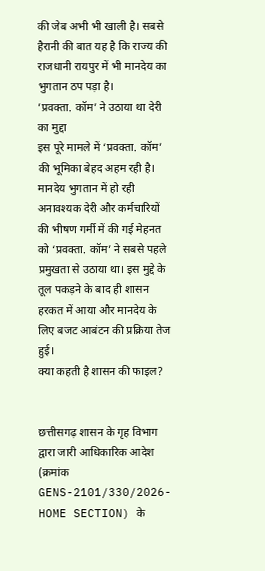की जेब अभी भी खाली है। सबसे हैरानी की बात यह है कि राज्य की राजधानी रायपुर में भी मानदेय का भुगतान ठप पड़ा है।
’प्रवक्ता. कॉम’ ने उठाया था देरी का मुद्दा
इस पूरे मामले में ‘प्रवक्ता. कॉम’ की भूमिका बेहद अहम रही है। मानदेय भुगतान में हो रही अनावश्यक देरी और कर्मचारियों की भीषण गर्मी में की गई मेहनत को ‘प्रवक्ता. कॉम’ ने सबसे पहले प्रमुखता से उठाया था। इस मुद्दे के तूल पकड़ने के बाद ही शासन हरकत में आया और मानदेय के लिए बजट आबंटन की प्रक्रिया तेज हुई।
क्या कहती है शासन की फाइल?


छत्तीसगढ़ शासन के गृह विभाग द्वारा जारी आधिकारिक आदेश (क्रमांक GENS-2101/330/2026-HOME SECTION) के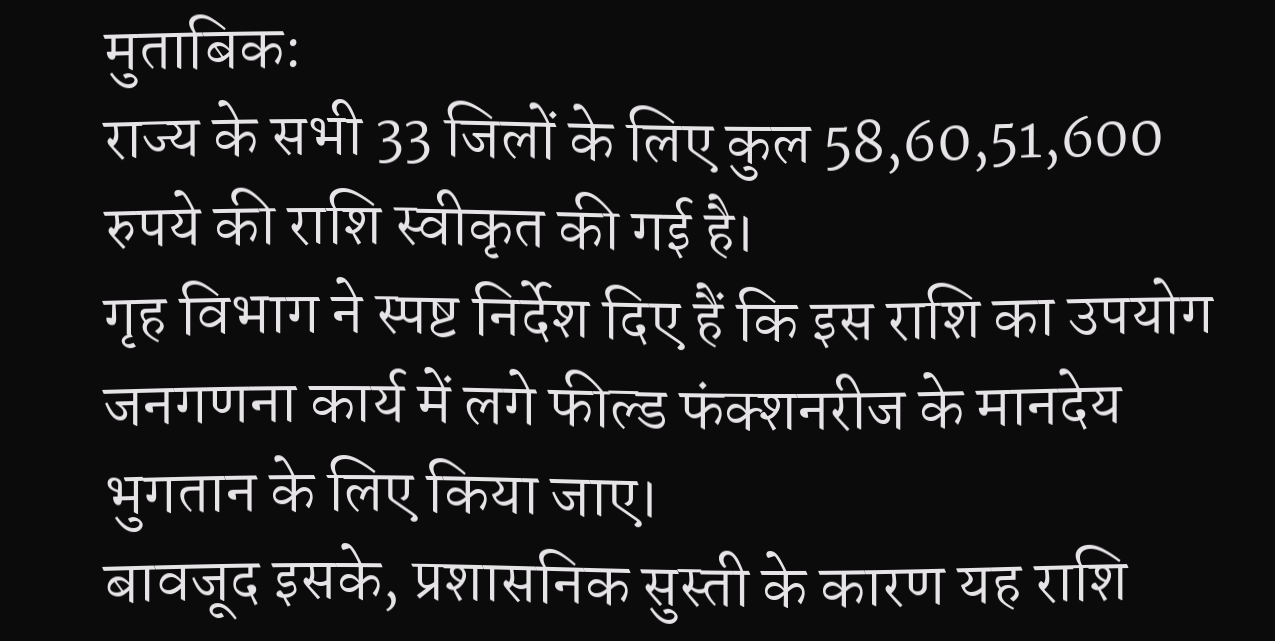मुताबिक:
राज्य के सभी 33 जिलों के लिए कुल 58,60,51,600 रुपये की राशि स्वीकृत की गई है।
गृह विभाग ने स्पष्ट निर्देश दिए हैं कि इस राशि का उपयोग जनगणना कार्य में लगे फील्ड फंक्शनरीज के मानदेय भुगतान के लिए किया जाए।
बावजूद इसके, प्रशासनिक सुस्ती के कारण यह राशि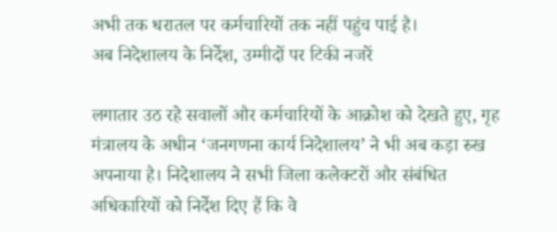अभी तक धरातल पर कर्मचारियों तक नहीं पहुंच पाई है।
अब निदेशालय के निर्देश, उम्मीदों पर टिकी नजरें

लगातार उठ रहे सवालों और कर्मचारियों के आक्रोश को देखते हुए, गृह मंत्रालय के अधीन ‘जनगणना कार्य निदेशालय’ ने भी अब कड़ा रुख अपनाया है। निदेशालय ने सभी जिला कलेक्टरों और संबंधित अधिकारियों को निर्देश दिए हैं कि वे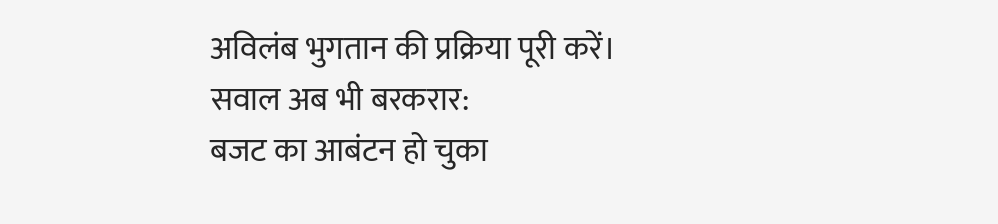अविलंब भुगतान की प्रक्रिया पूरी करें।
सवाल अब भी बरकरार:
बजट का आबंटन हो चुका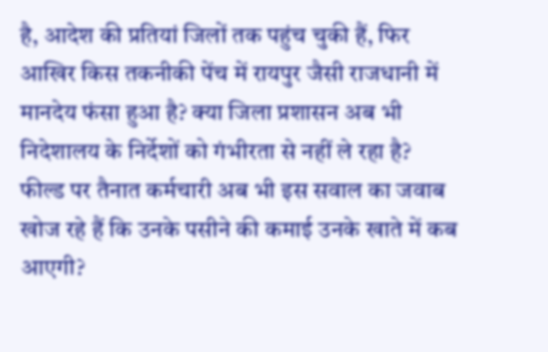है, आदेश की प्रतियां जिलों तक पहुंच चुकी हैं, फिर आखिर किस तकनीकी पेंच में रायपुर जैसी राजधानी में मानदेय फंसा हुआ है? क्या जिला प्रशासन अब भी निदेशालय के निर्देशों को गंभीरता से नहीं ले रहा है? फील्ड पर तैनात कर्मचारी अब भी इस सवाल का जवाब खोज रहे हैं कि उनके पसीने की कमाई उनके खाते में कब आएगी?